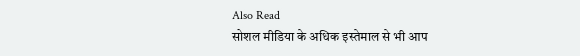Also Read
सोशल मीडिया के अधिक इस्तेमाल से भी आप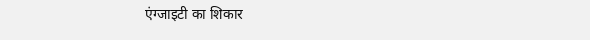एंग्जाइटी का शिकार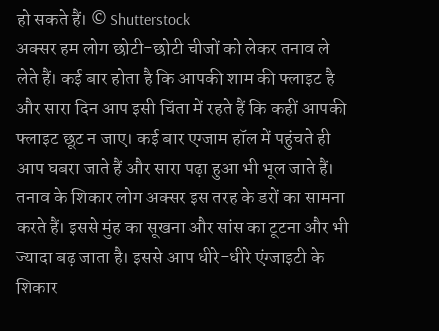हो सकते हैं। © Shutterstock
अक्सर हम लोग छोटी-छोटी चीजों को लेकर तनाव ले लेते हैं। कई बार होता है कि आपकी शाम की फ्लाइट है और सारा दिन आप इसी चिंता में रहते हैं कि कहीं आपकी फ्लाइट छूट न जाए। कई बार एग्जाम हॉल में पहुंचते ही आप घबरा जाते हैं और सारा पढ़ा हुआ भी भूल जाते हैं। तनाव के शिकार लोग अक्सर इस तरह के डरों का सामना करते हैं। इससे मुंह का सूखना और सांस का टूटना और भी ज्यादा बढ़ जाता है। इससे आप धीरे-धीरे एंग्जाइटी के शिकार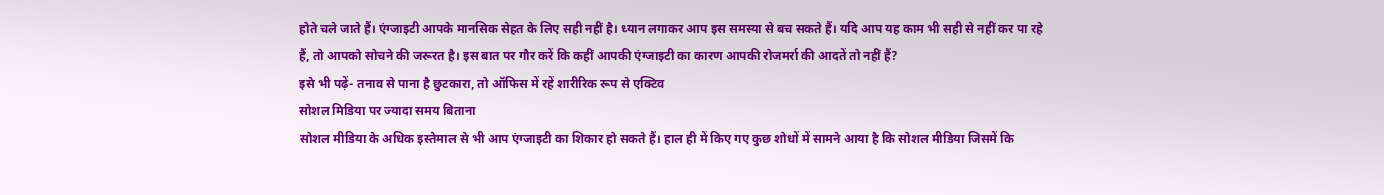होते चले जाते हैं। एंग्जाइटी आपके मानसिक सेहत के लिए सही नहीं है। ध्यान लगाकर आप इस समस्या से बच सकते हैं। यदि आप यह काम भी सही से नहीं कर पा रहे हैं, तो आपको सोचने की जरूरत है। इस बात पर गौर करें कि कहीं आपकी एंग्जाइटी का कारण आपकी रोजमर्रा की आदतें तो नहीं हैं?
इसे भी पढ़ें- तनाव से पाना है छुटकारा, तो ऑफिस में रहें शारीरिक रूप से एक्टिव
सोशल मिडिया पर ज्यादा समय बिताना
सोशल मीडिया के अधिक इस्तेमाल से भी आप एंग्जाइटी का शिकार हो सकते हैं। हाल ही में किए गए कुछ शोधों में सामने आया है कि सोशल मीडिया जिसमें कि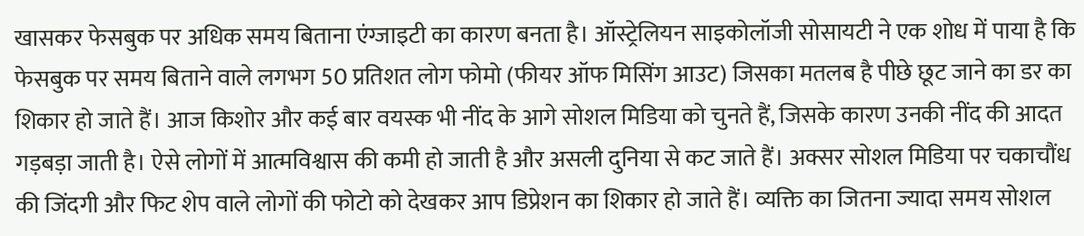खासकर फेसबुक पर अधिक समय बिताना एंग्जाइटी का कारण बनता है। ऑस्ट्रेलियन साइकोलॉजी सोसायटी ने एक शोध में पाया है कि फेसबुक पर समय बिताने वाले लगभग 50 प्रतिशत लोग फोमो (फीयर ऑफ मिसिंग आउट) जिसका मतलब है पीछे छूट जाने का डर का शिकार हो जाते हैं। आज किशोर और कई बार वयस्क भी नींद के आगे सोशल मिडिया को चुनते हैं, जिसके कारण उनकी नींद की आदत गड़बड़ा जाती है। ऐसे लोगों में आत्मविश्वास की कमी हो जाती है और असली दुनिया से कट जाते हैं। अक्सर सोशल मिडिया पर चकाचौंध की जिंदगी और फिट शेप वाले लोगों की फोटो को देखकर आप डिप्रेशन का शिकार हो जाते हैं। व्यक्ति का जितना ज्यादा समय सोशल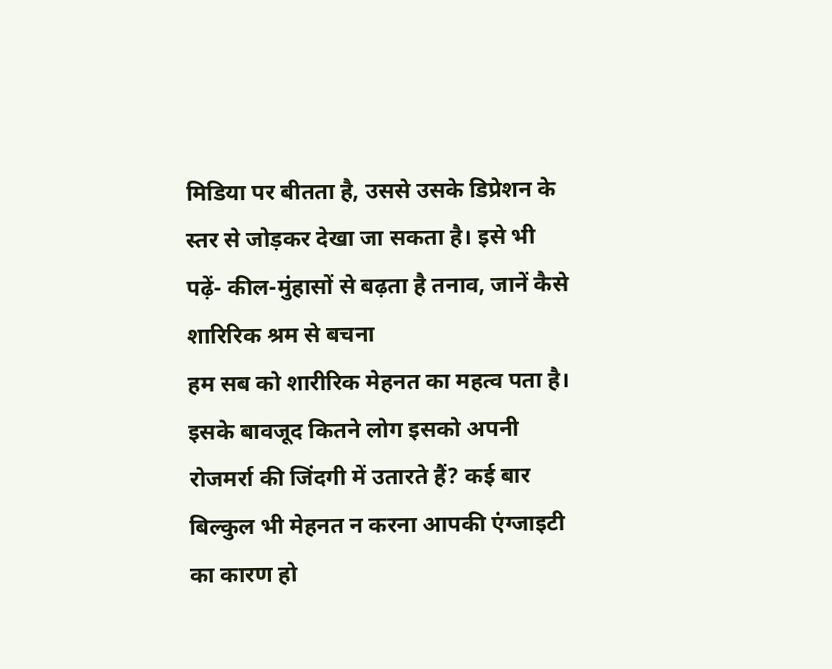मिडिया पर बीतता है, उससे उसके डिप्रेशन के स्तर से जोड़कर देखा जा सकता है। इसे भी पढ़ें- कील-मुंहासों से बढ़ता है तनाव, जानें कैसे
शारिरिक श्रम से बचना
हम सब को शारीरिक मेहनत का महत्व पता है। इसके बावजूद कितने लोग इसको अपनी रोजमर्रा की जिंदगी में उतारते हैं? कई बार बिल्कुल भी मेहनत न करना आपकी एंग्जाइटी का कारण हो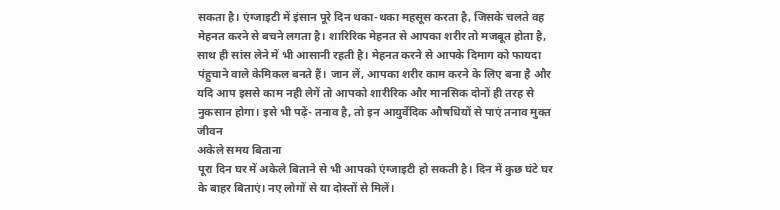सकता है। एंग्जाइटी में इंसान पूरे दिन थका-थका महसूस करता है, जिसके चलते वह मेहनत करने से बचने लगता है। शारिरिक मेहनत से आपका शरीर तो मजबूत होता है, साथ ही सांस लेने में भी आसानी रहती है। मेहनत करने से आपके दिमाग को फायदा पंहुचाने वाले केमिकल बनते हैं। जान लें, आपका शरीर काम करने के लिए बना है और यदि आप इससे काम नही लेगें तो आपको शारीरिक और मानसिक दोनों ही तरह से नुकसान होगा। इसे भी पढ़ें- तनाव है, तो इन आयुर्वेदिक औषधियों से पाएं तनाव मुक्त जीवन
अकेले समय बिताना
पूरा दिन घर में अकेले बिताने से भी आपको एंग्जाइटी हो सकती है। दिन में कुछ घंटे घर के बाहर बिताएं। नए लोगों से या दोस्तों से मिलें।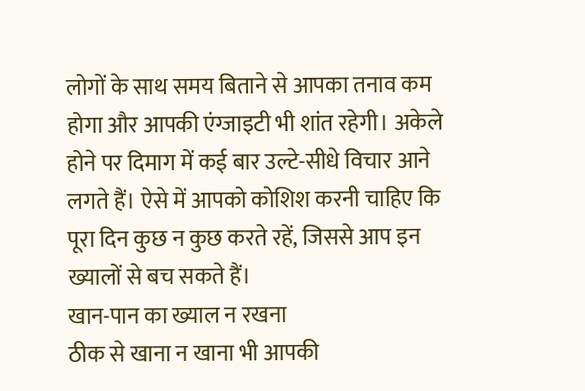लोगों के साथ समय बिताने से आपका तनाव कम होगा और आपकी एंग्जाइटी भी शांत रहेगी। अकेले होने पर दिमाग में कई बार उल्टे-सीधे विचार आने लगते हैं। ऐसे में आपको कोशिश करनी चाहिए कि पूरा दिन कुछ न कुछ करते रहें, जिससे आप इन ख्यालों से बच सकते हैं।
खान-पान का ख्याल न रखना
ठीक से खाना न खाना भी आपकी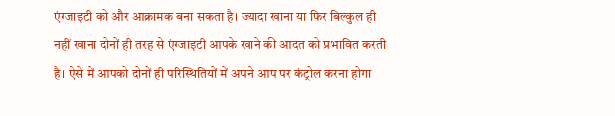एंग्जाइटी को और आक्रामक बना सकता है। ज्यादा खाना या फिर बिल्कुल ही नहीं खाना दोनों ही तरह से एंग्जाइटी आपके खाने की आदत को प्रभावित करती है। ऐसे में आपको दोनों ही परिस्थितियों में अपने आप पर कंट्रोल करना होगा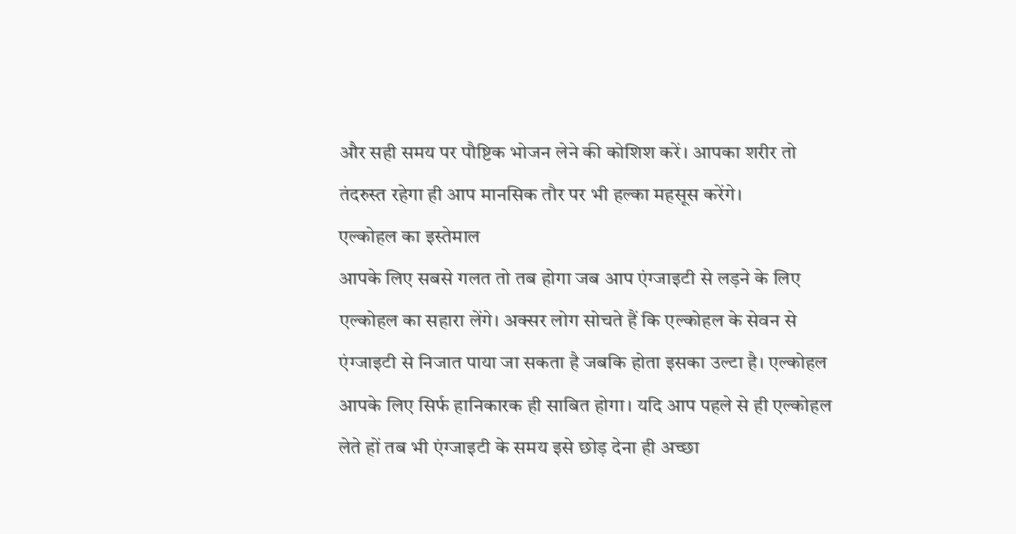और सही समय पर पौष्टिक भोजन लेने की कोशिश करें। आपका शरीर तो तंदरुस्त रहेगा ही आप मानसिक तौर पर भी हल्का महसूस करेंगे।
एल्कोहल का इस्तेमाल
आपके लिए सबसे गलत तो तब होगा जब आप एंग्जाइटी से लड़ने के लिए एल्कोहल का सहारा लेंगे। अक्सर लोग सोचते हैं कि एल्कोहल के सेवन से एंग्जाइटी से निजात पाया जा सकता है जबकि होता इसका उल्टा है। एल्कोहल आपके लिए सिर्फ हानिकारक ही साबित होगा। यदि आप पहले से ही एल्कोहल लेते हों तब भी एंग्जाइटी के समय इसे छोड़ देना ही अच्छा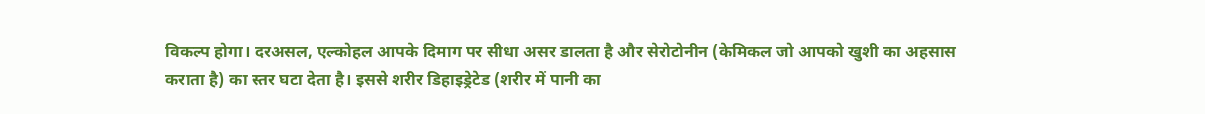विकल्प होगा। दरअसल, एल्कोहल आपके दिमाग पर सीधा असर डालता है और सेरोटोनीन (केमिकल जो आपको खुशी का अहसास कराता है) का स्तर घटा देता है। इससे शरीर डिहाइड्रेटेड (शरीर में पानी का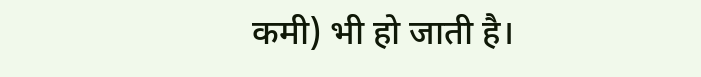कमी) भी हो जाती है।